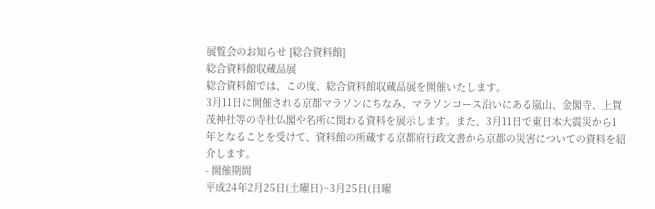展覧会のお知らせ [総合資料館]
総合資料館収蔵品展
総合資料館では、この度、総合資料館収蔵品展を開催いたします。
3月11日に開催される京都マラソンにちなみ、マラソンコース沿いにある嵐山、金閣寺、上賀茂神社等の寺社仏閣や名所に関わる資料を展示します。また、3月11日で東日本大震災から1年となることを受けて、資料館の所蔵する京都府行政文書から京都の災害についての資料を紹介します。
- 開催期間
平成24年2月25日(土曜日)~3月25日(日曜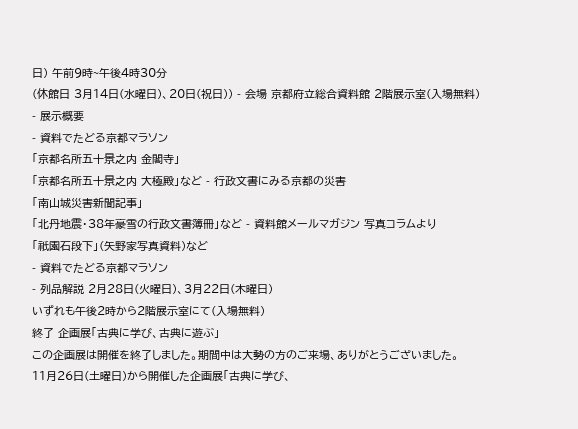日) 午前9時~午後4時30分
(休館日 3月14日(水曜日)、20日(祝日)) - 会場 京都府立総合資料館 2階展示室(入場無料)
- 展示概要
- 資料でたどる京都マラソン
「京都名所五十景之内 金閣寺」
「京都名所五十景之内 大極殿」など - 行政文書にみる京都の災害
「南山城災害新聞記事」
「北丹地震・38年豪雪の行政文書簿冊」など - 資料館メールマガジン 写真コラムより
「祇園石段下」(矢野家写真資料)など
- 資料でたどる京都マラソン
- 列品解説 2月28日(火曜日)、3月22日(木曜日)
いずれも午後2時から2階展示室にて(入場無料)
終了 企画展「古典に学び、古典に遊ぶ」
この企画展は開催を終了しました。期間中は大勢の方のご来場、ありがとうございました。
11月26日(土曜日)から開催した企画展「古典に学び、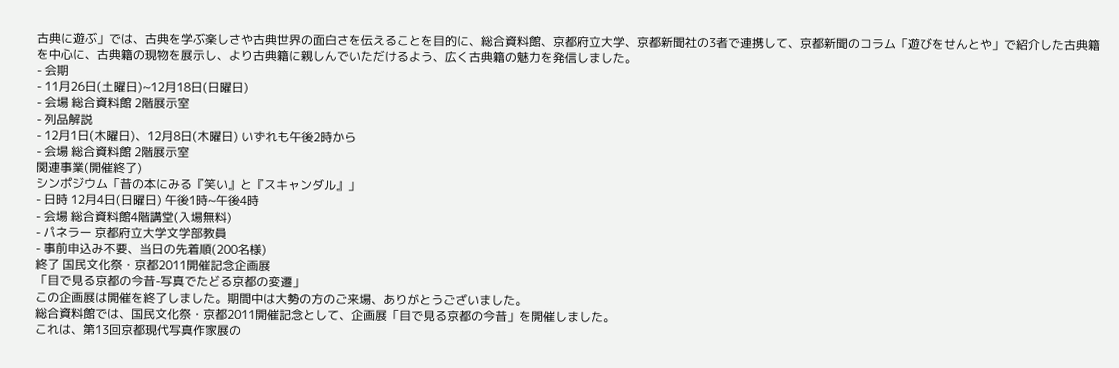古典に遊ぶ」では、古典を学ぶ楽しさや古典世界の面白さを伝えることを目的に、総合資料館、京都府立大学、京都新聞社の3者で連携して、京都新聞のコラム「遊びをせんとや」で紹介した古典籍を中心に、古典籍の現物を展示し、より古典籍に親しんでいただけるよう、広く古典籍の魅力を発信しました。
- 会期
- 11月26日(土曜日)~12月18日(日曜日)
- 会場 総合資料館 2階展示室
- 列品解説
- 12月1日(木曜日)、12月8日(木曜日) いずれも午後2時から
- 会場 総合資料館 2階展示室
関連事業(開催終了)
シンポジウム「昔の本にみる『笑い』と『スキャンダル』」
- 日時 12月4日(日曜日) 午後1時~午後4時
- 会場 総合資料館4階講堂(入場無料)
- パネラー 京都府立大学文学部教員
- 事前申込み不要、当日の先着順(200名様)
終了 国民文化祭・京都2011開催記念企画展
「目で見る京都の今昔-写真でたどる京都の変遷」
この企画展は開催を終了しました。期間中は大勢の方のご来場、ありがとうございました。
総合資料館では、国民文化祭・京都2011開催記念として、企画展「目で見る京都の今昔」を開催しました。
これは、第13回京都現代写真作家展の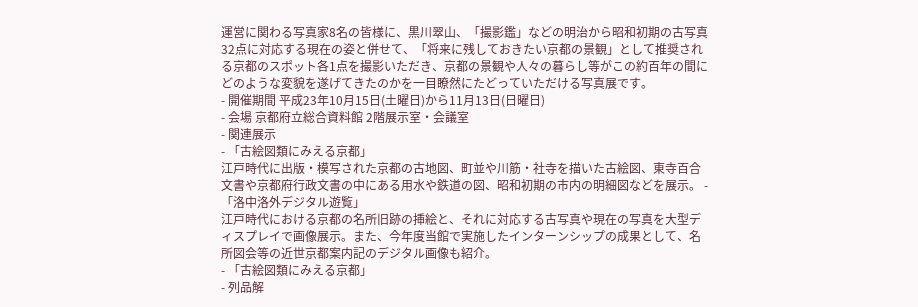運営に関わる写真家8名の皆様に、黒川翠山、「撮影鑑」などの明治から昭和初期の古写真32点に対応する現在の姿と併せて、「将来に残しておきたい京都の景観」として推奨される京都のスポット各1点を撮影いただき、京都の景観や人々の暮らし等がこの約百年の間にどのような変貌を遂げてきたのかを一目瞭然にたどっていただける写真展です。
- 開催期間 平成23年10月15日(土曜日)から11月13日(日曜日)
- 会場 京都府立総合資料館 2階展示室・会議室
- 関連展示
- 「古絵図類にみえる京都」
江戸時代に出版・模写された京都の古地図、町並や川筋・社寺を描いた古絵図、東寺百合文書や京都府行政文書の中にある用水や鉄道の図、昭和初期の市内の明細図などを展示。 - 「洛中洛外デジタル遊覧」
江戸時代における京都の名所旧跡の挿絵と、それに対応する古写真や現在の写真を大型ディスプレイで画像展示。また、今年度当館で実施したインターンシップの成果として、名所図会等の近世京都案内記のデジタル画像も紹介。
- 「古絵図類にみえる京都」
- 列品解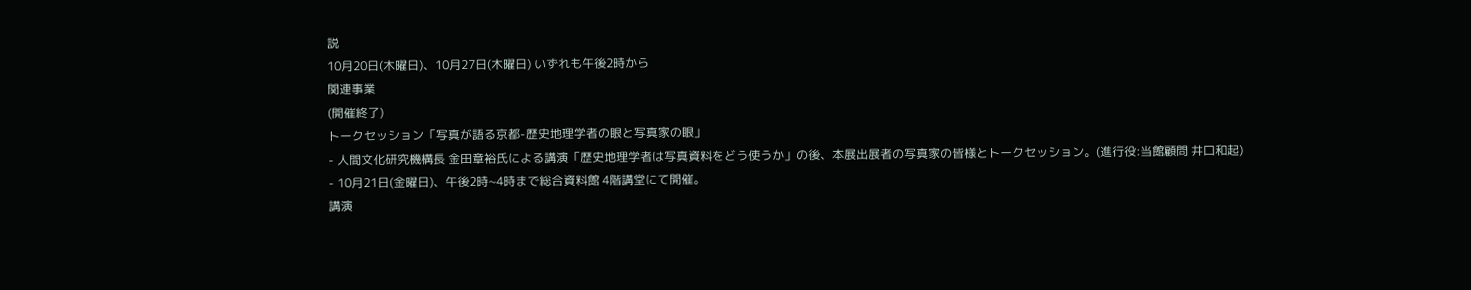説
10月20日(木曜日)、10月27日(木曜日) いずれも午後2時から
関連事業
(開催終了)
トークセッション「写真が語る京都-歴史地理学者の眼と写真家の眼」
- 人間文化研究機構長 金田章裕氏による講演「歴史地理学者は写真資料をどう使うか」の後、本展出展者の写真家の皆様とトークセッション。(進行役:当館顧問 井口和起)
- 10月21日(金曜日)、午後2時~4時まで総合資料館 4階講堂にて開催。
講演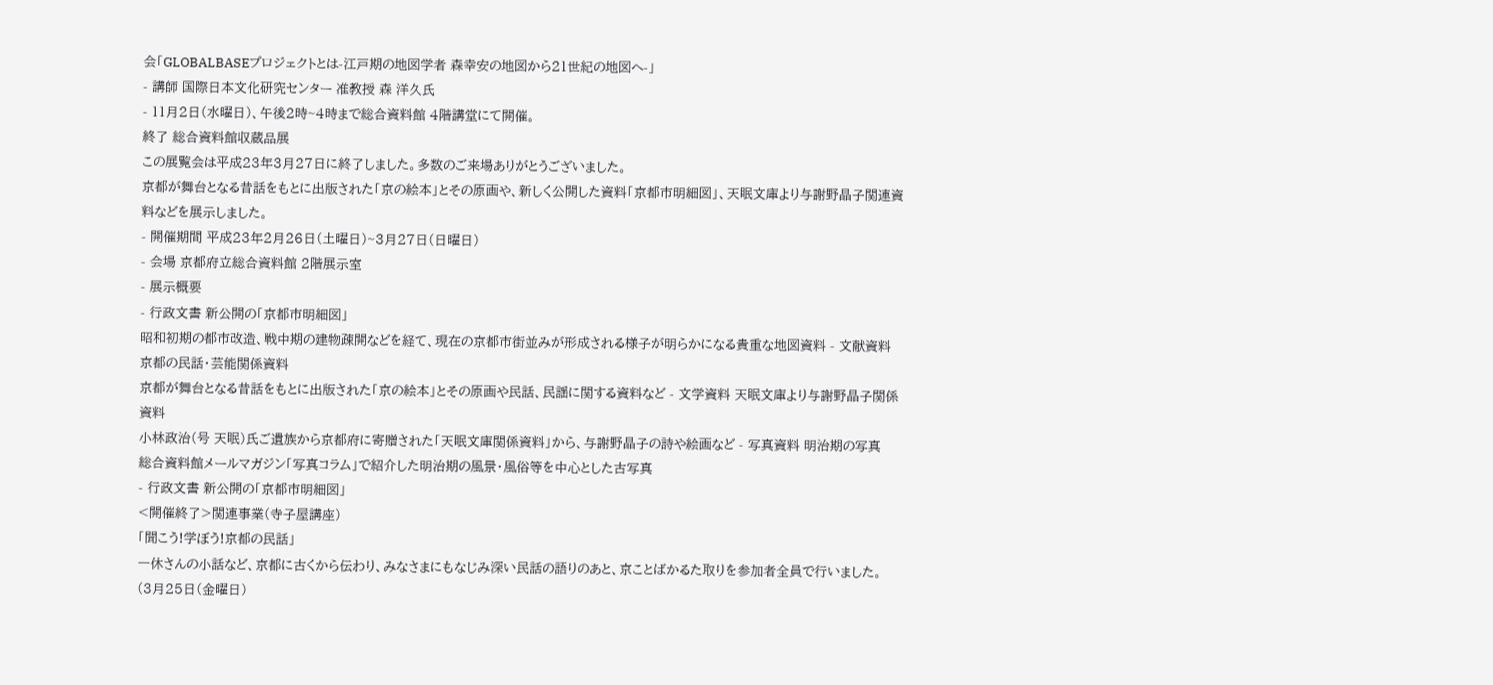会「GLOBALBASEプロジェクトとは-江戸期の地図学者 森幸安の地図から21世紀の地図へ-」
- 講師 国際日本文化研究センター 准教授 森 洋久氏
- 11月2日(水曜日)、午後2時~4時まで総合資料館 4階講堂にて開催。
終了 総合資料館収蔵品展
この展覧会は平成23年3月27日に終了しました。多数のご来場ありがとうございました。
京都が舞台となる昔話をもとに出版された「京の絵本」とその原画や、新しく公開した資料「京都市明細図」、天眠文庫より与謝野晶子関連資料などを展示しました。
- 開催期間 平成23年2月26日(土曜日)~3月27日(日曜日)
- 会場 京都府立総合資料館 2階展示室
- 展示概要
- 行政文書 新公開の「京都市明細図」
昭和初期の都市改造、戦中期の建物疎開などを経て、現在の京都市街並みが形成される様子が明らかになる貴重な地図資料 - 文献資料 京都の民話・芸能関係資料
京都が舞台となる昔話をもとに出版された「京の絵本」とその原画や民話、民謡に関する資料など - 文学資料 天眠文庫より与謝野晶子関係資料
小林政治(号 天眠)氏ご遺族から京都府に寄贈された「天眠文庫関係資料」から、与謝野晶子の詩や絵画など - 写真資料 明治期の写真
総合資料館メールマガジン「写真コラム」で紹介した明治期の風景・風俗等を中心とした古写真
- 行政文書 新公開の「京都市明細図」
<開催終了>関連事業(寺子屋講座)
「聞こう!学ぼう!京都の民話」
一休さんの小話など、京都に古くから伝わり、みなさまにもなじみ深い民話の語りのあと、京ことばかるた取りを参加者全員で行いました。
(3月25日(金曜日)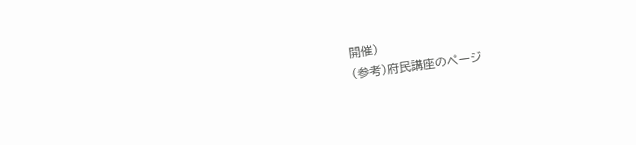開催)
(参考)府民講座のページ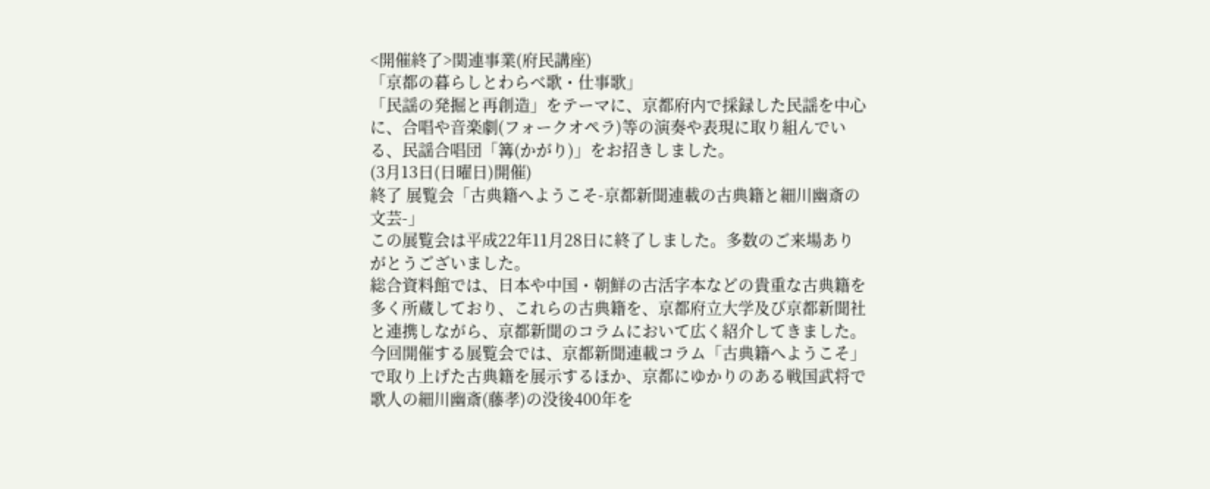<開催終了>関連事業(府民講座)
「京都の暮らしとわらべ歌・仕事歌」
「民謡の発掘と再創造」をテーマに、京都府内で採録した民謡を中心に、合唱や音楽劇(フォークオペラ)等の演奏や表現に取り組んでいる、民謡合唱団「篝(かがり)」をお招きしました。
(3月13日(日曜日)開催)
終了 展覧会「古典籍へようこそ-京都新聞連載の古典籍と細川幽斎の文芸-」
この展覧会は平成22年11月28日に終了しました。多数のご来場ありがとうございました。
総合資料館では、日本や中国・朝鮮の古活字本などの貴重な古典籍を多く所蔵しており、これらの古典籍を、京都府立大学及び京都新聞社と連携しながら、京都新聞のコラムにおいて広く紹介してきました。
今回開催する展覧会では、京都新聞連載コラム「古典籍へようこそ」で取り上げた古典籍を展示するほか、京都にゆかりのある戦国武将で歌人の細川幽斎(藤孝)の没後400年を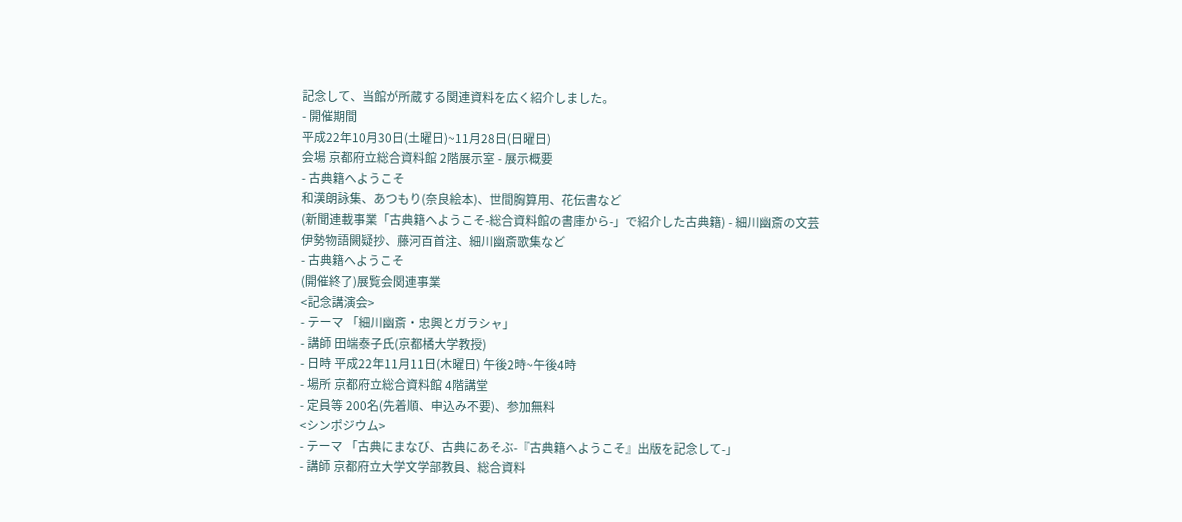記念して、当館が所蔵する関連資料を広く紹介しました。
- 開催期間
平成22年10月30日(土曜日)~11月28日(日曜日)
会場 京都府立総合資料館 2階展示室 - 展示概要
- 古典籍へようこそ
和漢朗詠集、あつもり(奈良絵本)、世間胸算用、花伝書など
(新聞連載事業「古典籍へようこそ-総合資料館の書庫から-」で紹介した古典籍) - 細川幽斎の文芸
伊勢物語闕疑抄、藤河百首注、細川幽斎歌集など
- 古典籍へようこそ
(開催終了)展覧会関連事業
<記念講演会>
- テーマ 「細川幽斎・忠興とガラシャ」
- 講師 田端泰子氏(京都橘大学教授)
- 日時 平成22年11月11日(木曜日) 午後2時~午後4時
- 場所 京都府立総合資料館 4階講堂
- 定員等 200名(先着順、申込み不要)、参加無料
<シンポジウム>
- テーマ 「古典にまなび、古典にあそぶ-『古典籍へようこそ』出版を記念して-」
- 講師 京都府立大学文学部教員、総合資料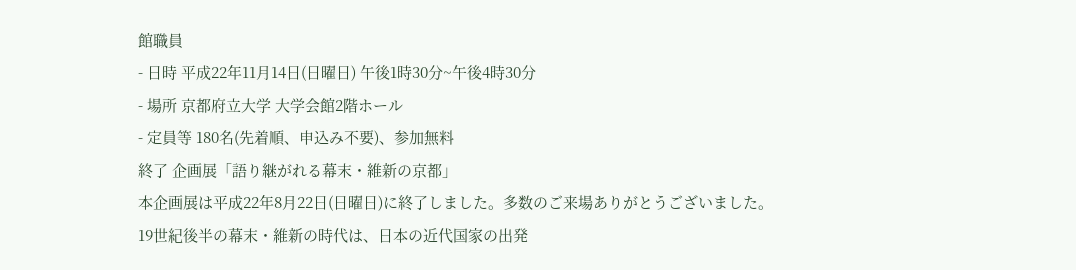館職員
- 日時 平成22年11月14日(日曜日) 午後1時30分~午後4時30分
- 場所 京都府立大学 大学会館2階ホール
- 定員等 180名(先着順、申込み不要)、参加無料
終了 企画展「語り継がれる幕末・維新の京都」
本企画展は平成22年8月22日(日曜日)に終了しました。多数のご来場ありがとうございました。
19世紀後半の幕末・維新の時代は、日本の近代国家の出発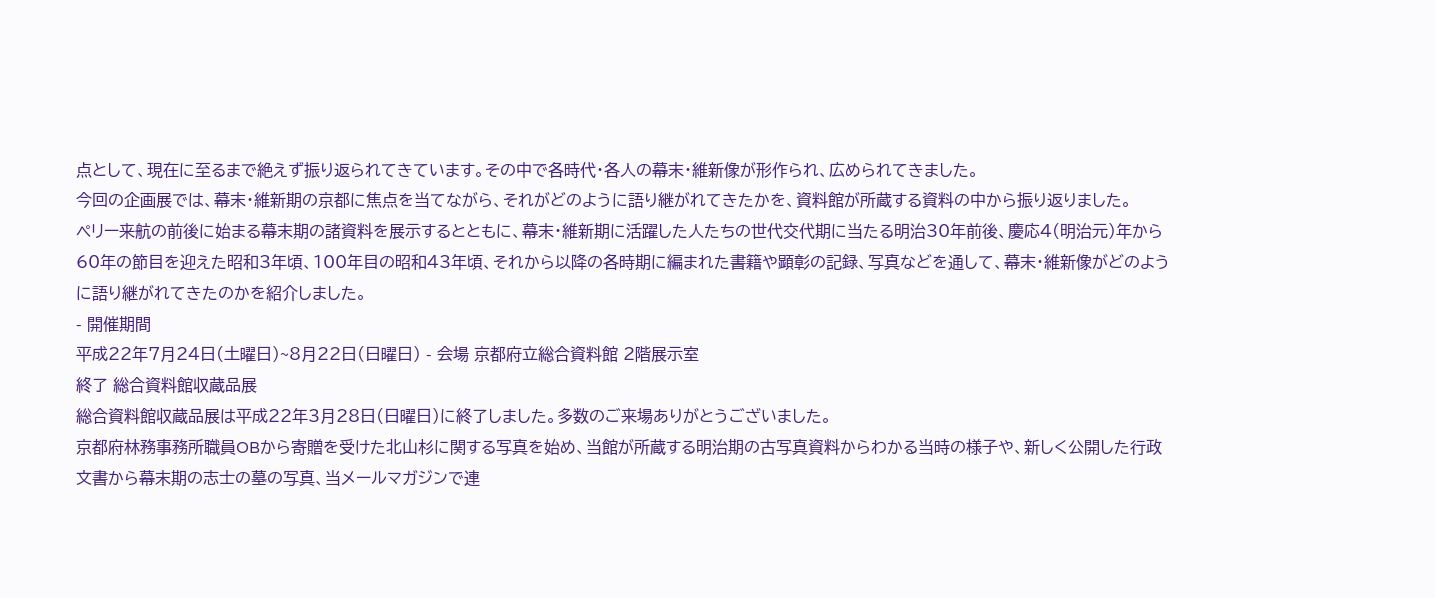点として、現在に至るまで絶えず振り返られてきています。その中で各時代・各人の幕末・維新像が形作られ、広められてきました。
今回の企画展では、幕末・維新期の京都に焦点を当てながら、それがどのように語り継がれてきたかを、資料館が所蔵する資料の中から振り返りました。
ペリー来航の前後に始まる幕末期の諸資料を展示するとともに、幕末・維新期に活躍した人たちの世代交代期に当たる明治30年前後、慶応4(明治元)年から60年の節目を迎えた昭和3年頃、100年目の昭和43年頃、それから以降の各時期に編まれた書籍や顕彰の記録、写真などを通して、幕末・維新像がどのように語り継がれてきたのかを紹介しました。
- 開催期間
平成22年7月24日(土曜日)~8月22日(日曜日) - 会場 京都府立総合資料館 2階展示室
終了 総合資料館収蔵品展
総合資料館収蔵品展は平成22年3月28日(日曜日)に終了しました。多数のご来場ありがとうございました。
京都府林務事務所職員OBから寄贈を受けた北山杉に関する写真を始め、当館が所蔵する明治期の古写真資料からわかる当時の様子や、新しく公開した行政文書から幕末期の志士の墓の写真、当メールマガジンで連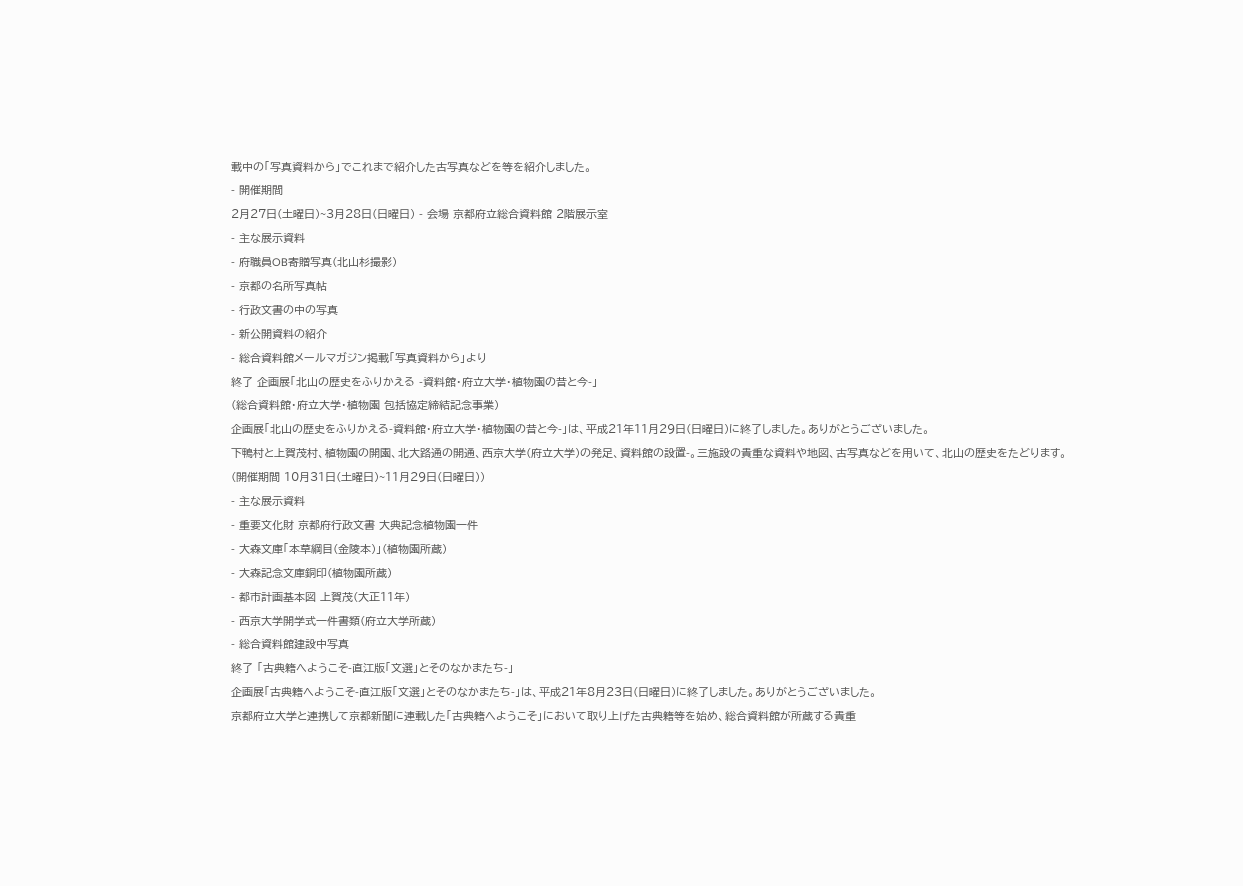載中の「写真資料から」でこれまで紹介した古写真などを等を紹介しました。
- 開催期間
2月27日(土曜日)~3月28日(日曜日) - 会場 京都府立総合資料館 2階展示室
- 主な展示資料
- 府職員OB寄贈写真(北山杉撮影)
- 京都の名所写真帖
- 行政文書の中の写真
- 新公開資料の紹介
- 総合資料館メールマガジン掲載「写真資料から」より
終了 企画展「北山の歴史をふりかえる -資料館・府立大学・植物園の昔と今-」
(総合資料館・府立大学・植物園 包括協定締結記念事業)
企画展「北山の歴史をふりかえる-資料館・府立大学・植物園の昔と今-」は、平成21年11月29日(日曜日)に終了しました。ありがとうございました。
下鴨村と上賀茂村、植物園の開園、北大路通の開通、西京大学(府立大学)の発足、資料館の設置-。三施設の貴重な資料や地図、古写真などを用いて、北山の歴史をたどります。
(開催期間 10月31日(土曜日)~11月29日(日曜日))
- 主な展示資料
- 重要文化財 京都府行政文書 大典記念植物園一件
- 大森文庫「本草綱目(金陵本)」(植物園所蔵)
- 大森記念文庫銅印(植物園所蔵)
- 都市計画基本図 上賀茂(大正11年)
- 西京大学開学式一件書類(府立大学所蔵)
- 総合資料館建設中写真
終了 「古典籍へようこそ-直江版「文選」とそのなかまたち-」
企画展「古典籍へようこそ-直江版「文選」とそのなかまたち-」は、平成21年8月23日(日曜日)に終了しました。ありがとうございました。
京都府立大学と連携して京都新聞に連載した「古典籍へようこそ」において取り上げた古典籍等を始め、総合資料館が所蔵する貴重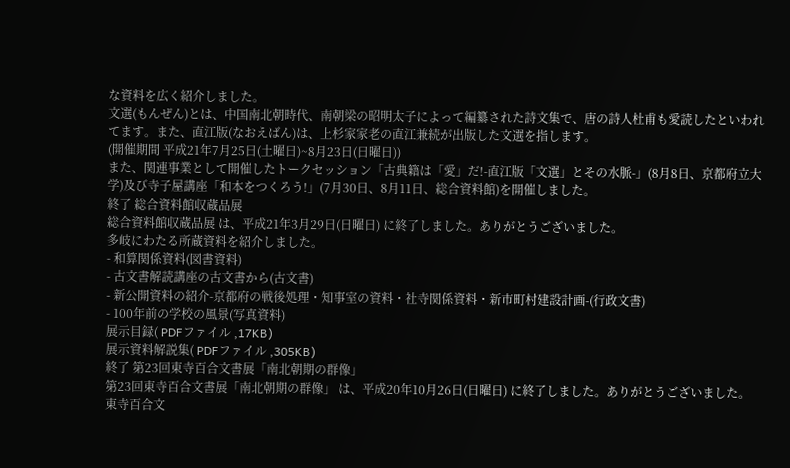な資料を広く紹介しました。
文選(もんぜん)とは、中国南北朝時代、南朝梁の昭明太子によって編纂された詩文集で、唐の詩人杜甫も愛読したといわれてます。また、直江版(なおえばん)は、上杉家家老の直江兼続が出版した文選を指します。
(開催期間 平成21年7月25日(土曜日)~8月23日(日曜日))
また、関連事業として開催したトークセッション「古典籍は「愛」だ!-直江版「文選」とその水脈-」(8月8日、京都府立大学)及び寺子屋講座「和本をつくろう!」(7月30日、8月11日、総合資料館)を開催しました。
終了 総合資料館収蔵品展
総合資料館収蔵品展 は、平成21年3月29日(日曜日) に終了しました。ありがとうございました。
多岐にわたる所蔵資料を紹介しました。
- 和算関係資料(図書資料)
- 古文書解読講座の古文書から(古文書)
- 新公開資料の紹介-京都府の戦後処理・知事室の資料・社寺関係資料・新市町村建設計画-(行政文書)
- 100年前の学校の風景(写真資料)
展示目録( PDFファイル ,17KB)
展示資料解説集( PDFファイル ,305KB)
終了 第23回東寺百合文書展「南北朝期の群像」
第23回東寺百合文書展「南北朝期の群像」 は、平成20年10月26日(日曜日) に終了しました。ありがとうございました。
東寺百合文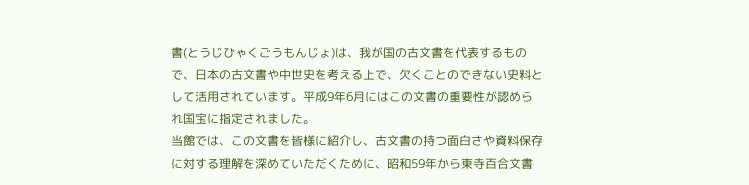書(とうじひゃくごうもんじょ)は、我が国の古文書を代表するもので、日本の古文書や中世史を考える上で、欠くことのできない史料として活用されています。平成9年6月にはこの文書の重要性が認められ国宝に指定されました。
当館では、この文書を皆様に紹介し、古文書の持つ面白さや資料保存に対する理解を深めていただくために、昭和59年から東寺百合文書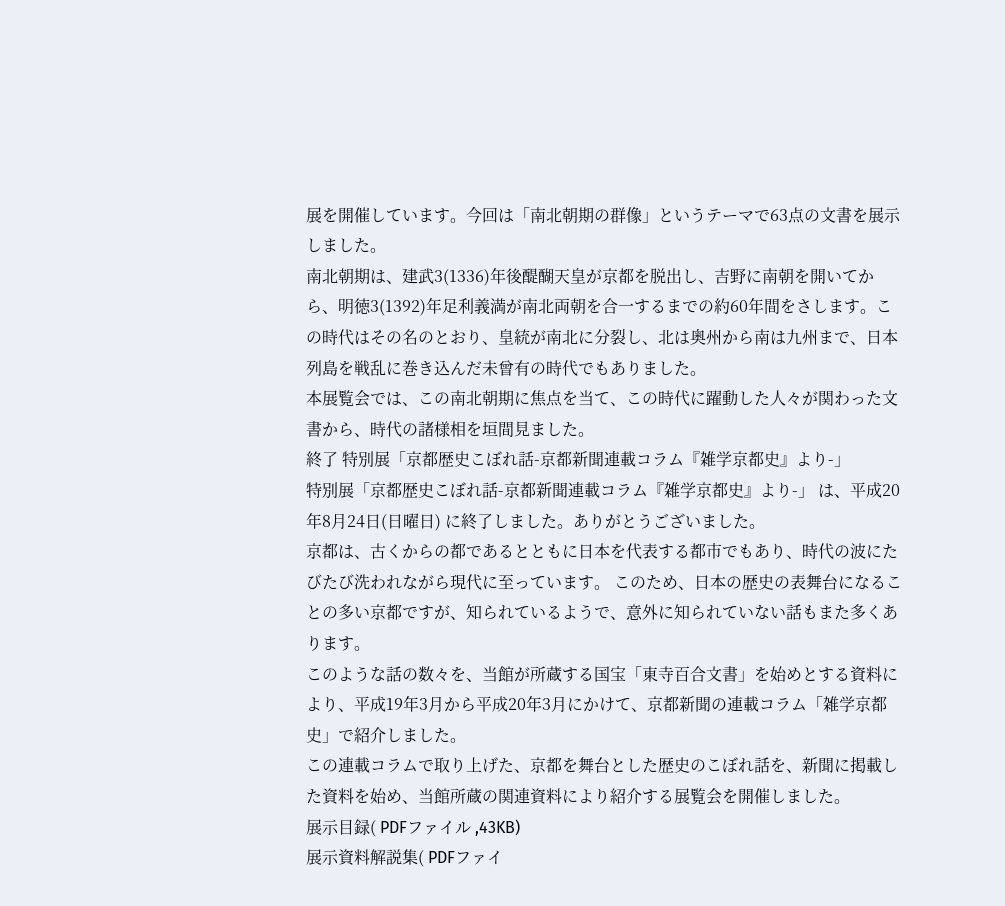展を開催しています。今回は「南北朝期の群像」というテーマで63点の文書を展示しました。
南北朝期は、建武3(1336)年後醍醐天皇が京都を脱出し、吉野に南朝を開いてから、明徳3(1392)年足利義満が南北両朝を合一するまでの約60年間をさします。この時代はその名のとおり、皇統が南北に分裂し、北は奥州から南は九州まで、日本列島を戦乱に巻き込んだ未曾有の時代でもありました。
本展覧会では、この南北朝期に焦点を当て、この時代に躍動した人々が関わった文書から、時代の諸様相を垣間見ました。
終了 特別展「京都歴史こぼれ話-京都新聞連載コラム『雑学京都史』より-」
特別展「京都歴史こぼれ話-京都新聞連載コラム『雑学京都史』より-」 は、平成20年8月24日(日曜日) に終了しました。ありがとうございました。
京都は、古くからの都であるとともに日本を代表する都市でもあり、時代の波にたびたび洗われながら現代に至っています。 このため、日本の歴史の表舞台になることの多い京都ですが、知られているようで、意外に知られていない話もまた多くあります。
このような話の数々を、当館が所蔵する国宝「東寺百合文書」を始めとする資料により、平成19年3月から平成20年3月にかけて、京都新聞の連載コラム「雑学京都史」で紹介しました。
この連載コラムで取り上げた、京都を舞台とした歴史のこぼれ話を、新聞に掲載した資料を始め、当館所蔵の関連資料により紹介する展覧会を開催しました。
展示目録( PDFファイル ,43KB)
展示資料解説集( PDFファイ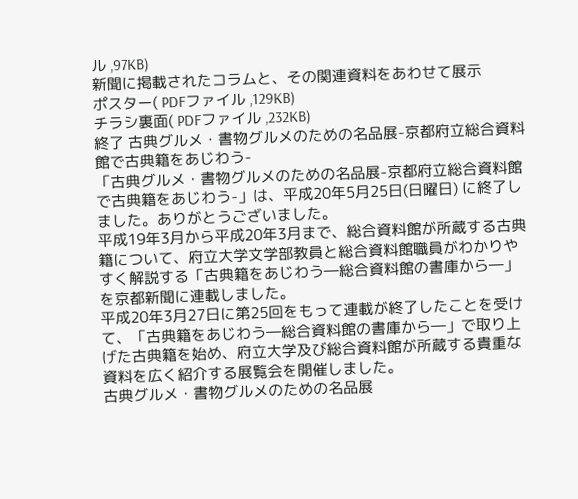ル ,97KB)
新聞に掲載されたコラムと、その関連資料をあわせて展示
ポスター( PDFファイル ,129KB)
チラシ裏面( PDFファイル ,232KB)
終了 古典グルメ・書物グルメのための名品展-京都府立総合資料館で古典籍をあじわう-
「古典グルメ・書物グルメのための名品展-京都府立総合資料館で古典籍をあじわう-」は、平成20年5月25日(日曜日) に終了しました。ありがとうございました。
平成19年3月から平成20年3月まで、総合資料館が所蔵する古典籍について、府立大学文学部教員と総合資料館職員がわかりやすく解説する「古典籍をあじわう―総合資料館の書庫から―」を京都新聞に連載しました。
平成20年3月27日に第25回をもって連載が終了したことを受けて、「古典籍をあじわう―総合資料館の書庫から―」で取り上げた古典籍を始め、府立大学及び総合資料館が所蔵する貴重な資料を広く紹介する展覧会を開催しました。
古典グルメ・書物グルメのための名品展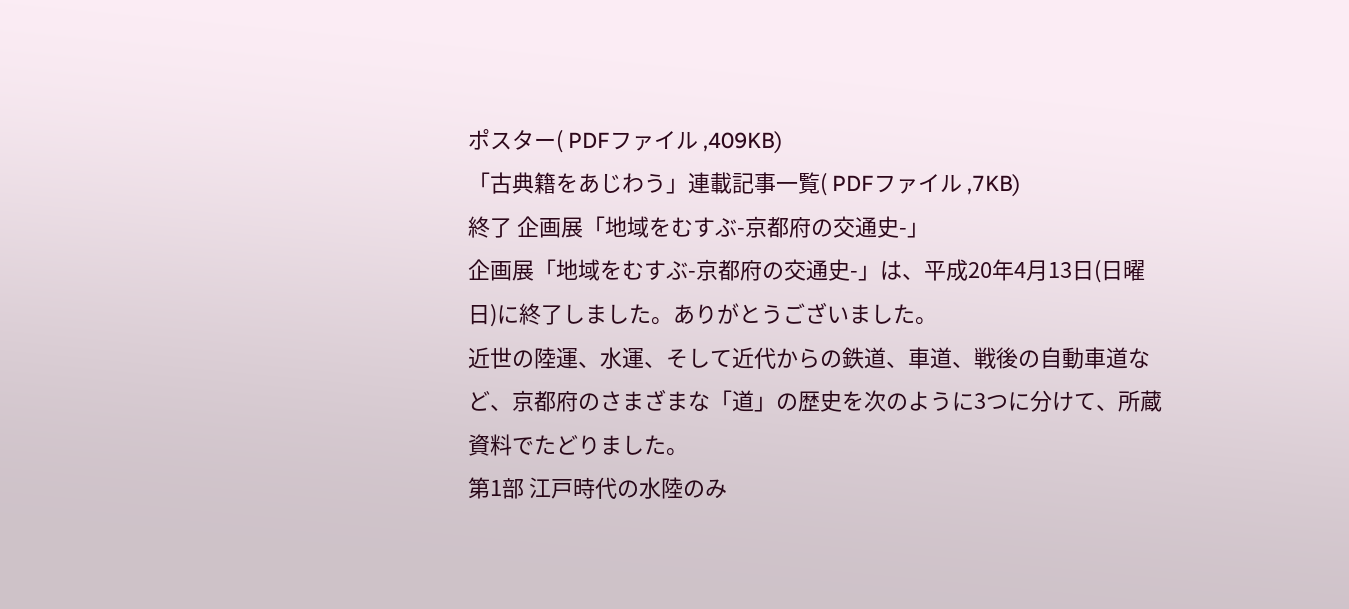ポスター( PDFファイル ,409KB)
「古典籍をあじわう」連載記事一覧( PDFファイル ,7KB)
終了 企画展「地域をむすぶ-京都府の交通史-」
企画展「地域をむすぶ-京都府の交通史-」は、平成20年4月13日(日曜日)に終了しました。ありがとうございました。
近世の陸運、水運、そして近代からの鉄道、車道、戦後の自動車道など、京都府のさまざまな「道」の歴史を次のように3つに分けて、所蔵資料でたどりました。
第1部 江戸時代の水陸のみ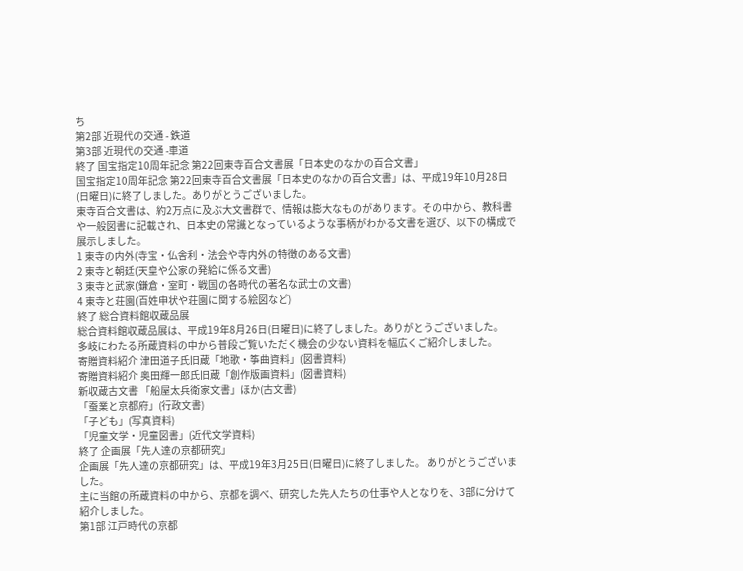ち
第2部 近現代の交通 - 鉄道
第3部 近現代の交通 -車道
終了 国宝指定10周年記念 第22回東寺百合文書展「日本史のなかの百合文書」
国宝指定10周年記念 第22回東寺百合文書展「日本史のなかの百合文書」は、平成19年10月28日(日曜日)に終了しました。ありがとうございました。
東寺百合文書は、約2万点に及ぶ大文書群で、情報は膨大なものがあります。その中から、教科書や一般図書に記載され、日本史の常識となっているような事柄がわかる文書を選び、以下の構成で展示しました。
1 東寺の内外(寺宝・仏舎利・法会や寺内外の特徴のある文書)
2 東寺と朝廷(天皇や公家の発給に係る文書)
3 東寺と武家(鎌倉・室町・戦国の各時代の著名な武士の文書)
4 東寺と荘園(百姓申状や荘園に関する絵図など)
終了 総合資料館収蔵品展
総合資料館収蔵品展は、平成19年8月26日(日曜日)に終了しました。ありがとうございました。
多岐にわたる所蔵資料の中から普段ご覧いただく機会の少ない資料を幅広くご紹介しました。
寄贈資料紹介 津田道子氏旧蔵「地歌・筝曲資料」(図書資料)
寄贈資料紹介 奥田輝一郎氏旧蔵「創作版画資料」(図書資料)
新収蔵古文書 「船屋太兵衛家文書」ほか(古文書)
「蚕業と京都府」(行政文書)
「子ども」(写真資料)
「児童文学・児童図書」(近代文学資料)
終了 企画展「先人達の京都研究」
企画展「先人達の京都研究」は、平成19年3月25日(日曜日)に終了しました。 ありがとうございました。
主に当館の所蔵資料の中から、京都を調べ、研究した先人たちの仕事や人となりを、3部に分けて紹介しました。
第1部 江戸時代の京都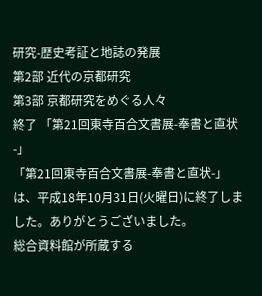研究-歴史考証と地誌の発展
第2部 近代の京都研究
第3部 京都研究をめぐる人々
終了 「第21回東寺百合文書展-奉書と直状-」
「第21回東寺百合文書展-奉書と直状-」は、平成18年10月31日(火曜日)に終了しました。ありがとうございました。
総合資料館が所蔵する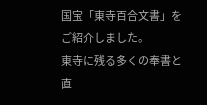国宝「東寺百合文書」をご紹介しました。
東寺に残る多くの奉書と直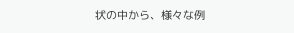状の中から、様々な例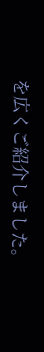を広くご紹介しました。